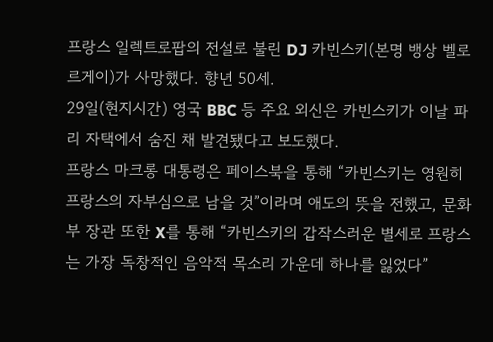프랑스 일렉트로팝의 전설로 불린 DJ 카빈스키(본명 뱅상 벨로르게이)가 사망했다. 향년 50세.
29일(현지시간) 영국 BBC 등 주요 외신은 카빈스키가 이날 파리 자택에서 숨진 채 발견됐다고 보도했다.
프랑스 마크롱 대통령은 페이스북을 통해 “카빈스키는 영원히 프랑스의 자부심으로 남을 것”이라며 애도의 뜻을 전했고, 문화부 장관 또한 X를 통해 “카빈스키의 갑작스러운 별세로 프랑스는 가장 독창적인 음악적 목소리 가운데 하나를 잃었다”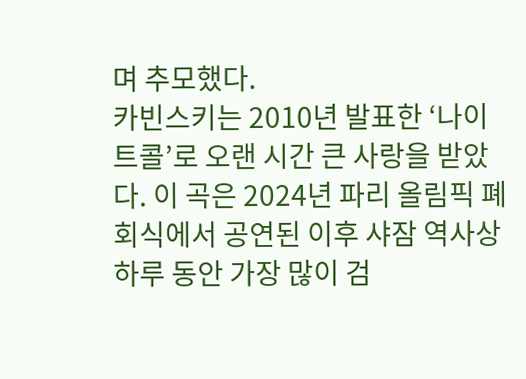며 추모했다.
카빈스키는 2010년 발표한 ‘나이트콜’로 오랜 시간 큰 사랑을 받았다. 이 곡은 2024년 파리 올림픽 폐회식에서 공연된 이후 샤잠 역사상 하루 동안 가장 많이 검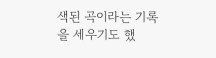색된 곡이라는 기록을 세우기도 했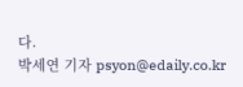다.
박세연 기자 psyon@edaily.co.kr